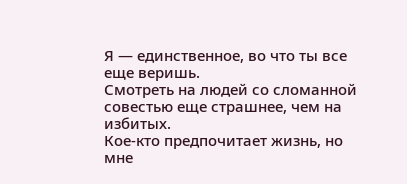Я — единственное, во что ты все еще веришь.
Смотреть на людей со сломанной совестью еще страшнее, чем на избитых.
Кое-кто предпочитает жизнь, но мне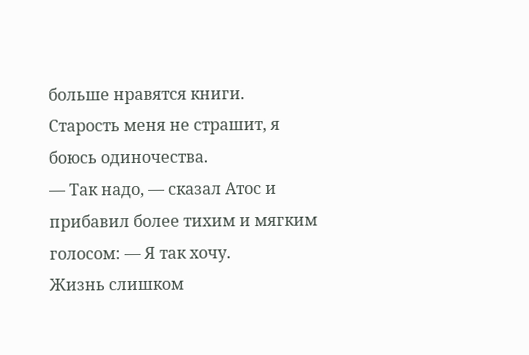больше нравятся книги.
Старость меня не страшит, я боюсь одиночества.
— Так надо, — сказал Атос и прибавил более тихим и мягким голосом: — Я так хочу.
Жизнь слишком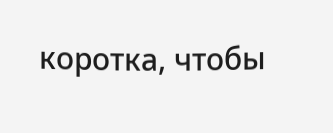коротка, чтобы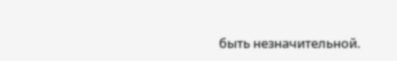быть незначительной.